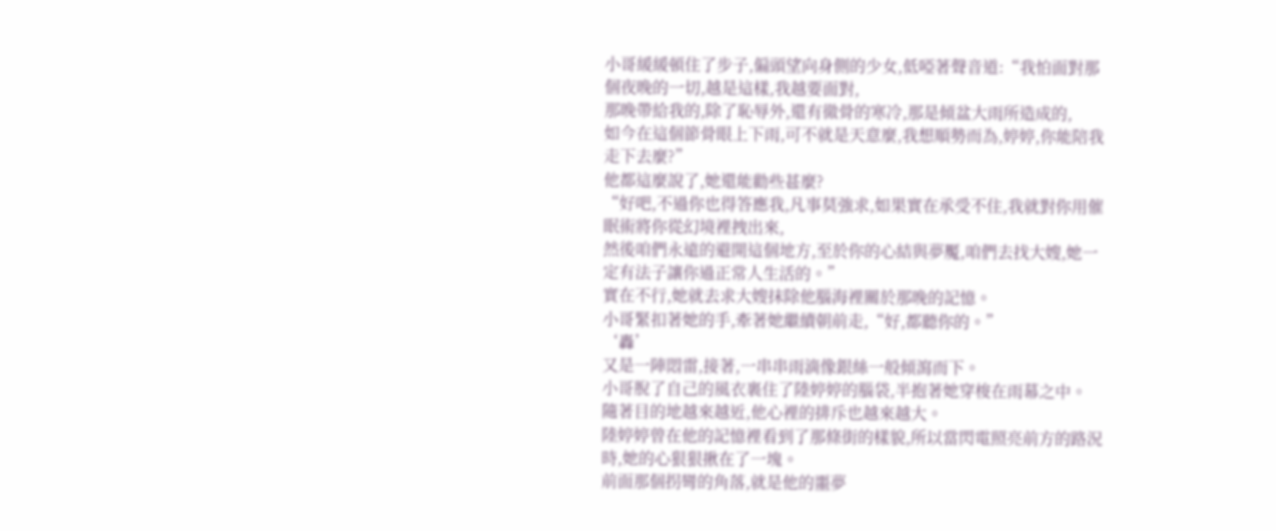小哥緩緩頓住了步子,偏頭望向身側的少女,低啞著聲音道:“我怕面對那個夜晚的一切,越是這樣,我越要面對,
那晚帶給我的,除了恥辱外,還有徹骨的寒冷,那是傾盆大雨所造成的,
如今在這個節骨眼上下雨,可不就是天意麼,我想順勢而為,婷婷,你能陪我走下去麼?”
他都這麼說了,她還能勸些甚麼?
“好吧,不過你也得答應我,凡事莫強求,如果實在承受不住,我就對你用催眠術將你從幻境裡拽出來,
然後咱們永遠的避開這個地方,至於你的心結與夢魘,咱們去找大嫂,她一定有法子讓你過正常人生活的。”
實在不行,她就去求大嫂抹除他腦海裡關於那晚的記憶。
小哥緊扣著她的手,牽著她繼續朝前走,“好,都聽你的。”
‘轟’
又是一陣悶雷,接著,一串串雨滴像銀絲一般傾瀉而下。
小哥脫了自己的風衣裹住了陸婷婷的腦袋,半抱著她穿梭在雨幕之中。
隨著目的地越來越近,他心裡的排斥也越來越大。
陸婷婷曾在他的記憶裡看到了那條街的樣貌,所以當閃電照亮前方的路況時,她的心狠狠揪在了一塊。
前面那個拐彎的角落,就是他的噩夢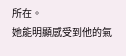所在。
她能明顯感受到他的氣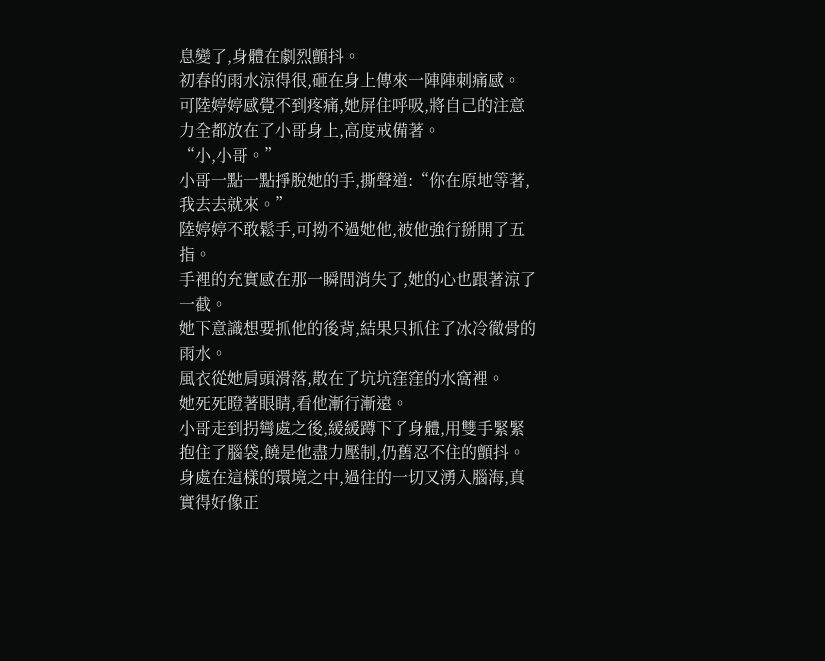息變了,身體在劇烈顫抖。
初春的雨水涼得很,砸在身上傳來一陣陣刺痛感。
可陸婷婷感覺不到疼痛,她屏住呼吸,將自己的注意力全都放在了小哥身上,高度戒備著。
“小,小哥。”
小哥一點一點掙脫她的手,撕聲道:“你在原地等著,我去去就來。”
陸婷婷不敢鬆手,可拗不過她他,被他強行掰開了五指。
手裡的充實感在那一瞬間消失了,她的心也跟著涼了一截。
她下意識想要抓他的後背,結果只抓住了冰冷徹骨的雨水。
風衣從她肩頭滑落,散在了坑坑窪窪的水窩裡。
她死死瞪著眼睛,看他漸行漸遠。
小哥走到拐彎處之後,緩緩蹲下了身體,用雙手緊緊抱住了腦袋,饒是他盡力壓制,仍舊忍不住的顫抖。
身處在這樣的環境之中,過往的一切又湧入腦海,真實得好像正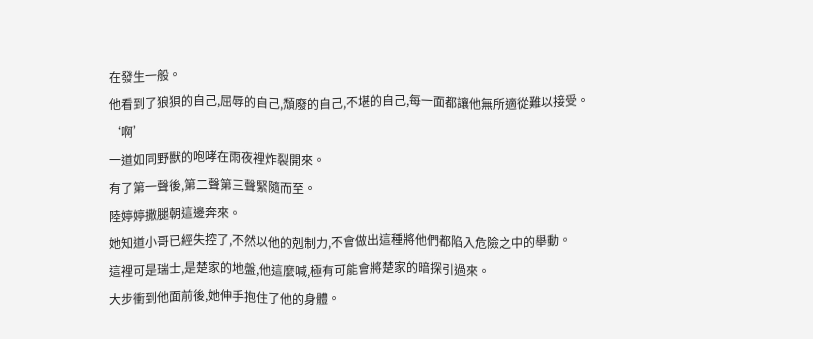在發生一般。
他看到了狼狽的自己,屈辱的自己,頹廢的自己,不堪的自己,每一面都讓他無所適從難以接受。
‘啊’
一道如同野獸的咆哮在雨夜裡炸裂開來。
有了第一聲後,第二聲第三聲緊隨而至。
陸婷婷撒腿朝這邊奔來。
她知道小哥已經失控了,不然以他的剋制力,不會做出這種將他們都陷入危險之中的舉動。
這裡可是瑞士,是楚家的地盤,他這麼喊,極有可能會將楚家的暗探引過來。
大步衝到他面前後,她伸手抱住了他的身體。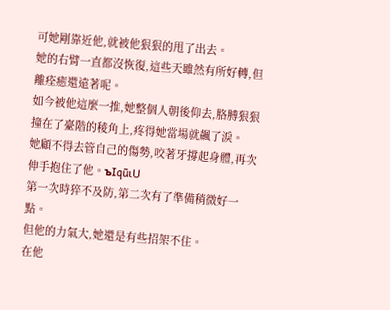可她剛靠近他,就被他狠狠的甩了出去。
她的右臂一直都沒恢復,這些天雖然有所好轉,但離痊癒還遠著呢。
如今被他這麼一推,她整個人朝後仰去,胳膊狠狠撞在了臺階的稜角上,疼得她當場就飆了淚。
她顧不得去管自己的傷勢,咬著牙撐起身體,再次伸手抱住了他。ъIqūιU
第一次時猝不及防,第二次有了準備稍微好一點。
但他的力氣大,她還是有些招架不住。
在他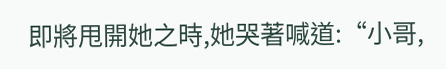即將甩開她之時,她哭著喊道:“小哥,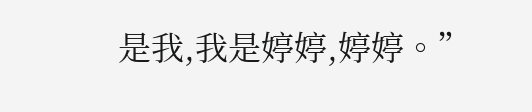是我,我是婷婷,婷婷。”